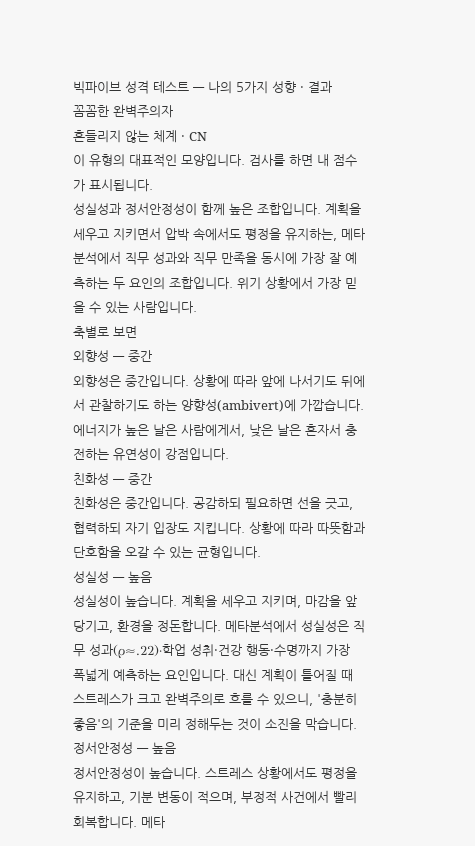빅파이브 성격 테스트 — 나의 5가지 성향 · 결과
꼼꼼한 완벽주의자
흔들리지 않는 체계 · CN
이 유형의 대표적인 모양입니다. 검사를 하면 내 점수가 표시됩니다.
성실성과 정서안정성이 함께 높은 조합입니다. 계획을 세우고 지키면서 압박 속에서도 평정을 유지하는, 메타분석에서 직무 성과와 직무 만족을 동시에 가장 잘 예측하는 두 요인의 조합입니다. 위기 상황에서 가장 믿을 수 있는 사람입니다.
축별로 보면
외향성 — 중간
외향성은 중간입니다. 상황에 따라 앞에 나서기도 뒤에서 관찰하기도 하는 양향성(ambivert)에 가깝습니다. 에너지가 높은 날은 사람에게서, 낮은 날은 혼자서 충전하는 유연성이 강점입니다.
친화성 — 중간
친화성은 중간입니다. 공감하되 필요하면 선을 긋고, 협력하되 자기 입장도 지킵니다. 상황에 따라 따뜻함과 단호함을 오갈 수 있는 균형입니다.
성실성 — 높음
성실성이 높습니다. 계획을 세우고 지키며, 마감을 앞당기고, 환경을 정돈합니다. 메타분석에서 성실성은 직무 성과(ρ≈.22)·학업 성취·건강 행동·수명까지 가장 폭넓게 예측하는 요인입니다. 대신 계획이 틀어질 때 스트레스가 크고 완벽주의로 흐를 수 있으니, '충분히 좋음'의 기준을 미리 정해두는 것이 소진을 막습니다.
정서안정성 — 높음
정서안정성이 높습니다. 스트레스 상황에서도 평정을 유지하고, 기분 변동이 적으며, 부정적 사건에서 빨리 회복합니다. 메타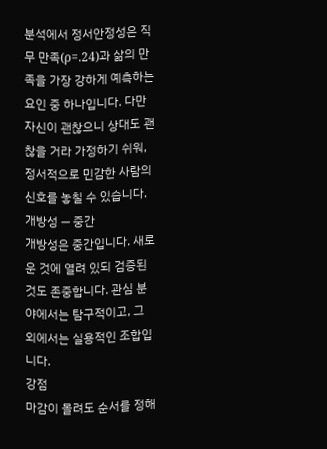분석에서 정서안정성은 직무 만족(ρ=.24)과 삶의 만족을 가장 강하게 예측하는 요인 중 하나입니다. 다만 자신이 괜찮으니 상대도 괜찮을 거라 가정하기 쉬워, 정서적으로 민감한 사람의 신호를 놓칠 수 있습니다.
개방성 — 중간
개방성은 중간입니다. 새로운 것에 열려 있되 검증된 것도 존중합니다. 관심 분야에서는 탐구적이고, 그 외에서는 실용적인 조합입니다.
강점
마감이 몰려도 순서를 정해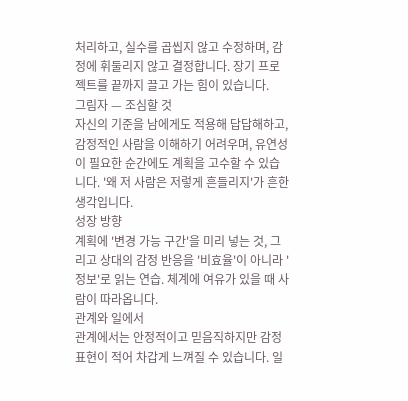처리하고, 실수를 곱씹지 않고 수정하며, 감정에 휘둘리지 않고 결정합니다. 장기 프로젝트를 끝까지 끌고 가는 힘이 있습니다.
그림자 — 조심할 것
자신의 기준을 남에게도 적용해 답답해하고, 감정적인 사람을 이해하기 어려우며, 유연성이 필요한 순간에도 계획을 고수할 수 있습니다. '왜 저 사람은 저렇게 흔들리지'가 흔한 생각입니다.
성장 방향
계획에 '변경 가능 구간'을 미리 넣는 것, 그리고 상대의 감정 반응을 '비효율'이 아니라 '정보'로 읽는 연습. 체계에 여유가 있을 때 사람이 따라옵니다.
관계와 일에서
관계에서는 안정적이고 믿음직하지만 감정 표현이 적어 차갑게 느껴질 수 있습니다. 일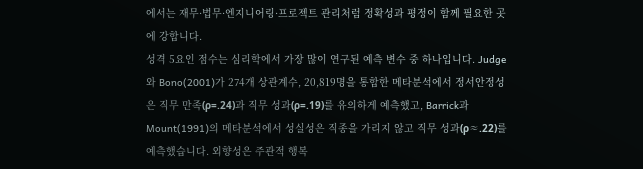에서는 재무·법무·엔지니어링·프로젝트 관리처럼 정확성과 평정이 함께 필요한 곳에 강합니다.
성격 5요인 점수는 심리학에서 가장 많이 연구된 예측 변수 중 하나입니다. Judge와 Bono(2001)가 274개 상관계수, 20,819명을 통합한 메타분석에서 정서안정성은 직무 만족(ρ=.24)과 직무 성과(ρ=.19)를 유의하게 예측했고, Barrick과 Mount(1991)의 메타분석에서 성실성은 직종을 가리지 않고 직무 성과(ρ≈.22)를 예측했습니다. 외향성은 주관적 행복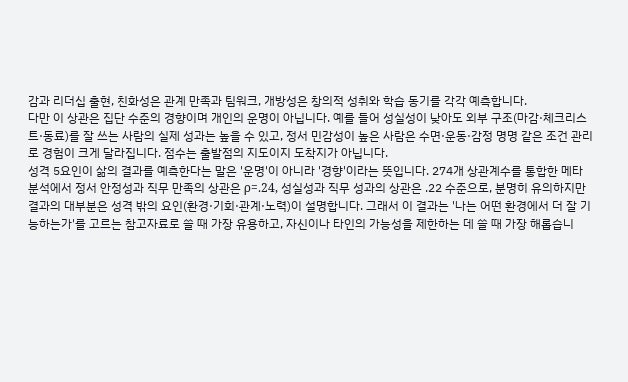감과 리더십 출현, 친화성은 관계 만족과 팀워크, 개방성은 창의적 성취와 학습 동기를 각각 예측합니다.
다만 이 상관은 집단 수준의 경향이며 개인의 운명이 아닙니다. 예를 들어 성실성이 낮아도 외부 구조(마감·체크리스트·동료)를 잘 쓰는 사람의 실제 성과는 높을 수 있고, 정서 민감성이 높은 사람은 수면·운동·감정 명명 같은 조건 관리로 경험이 크게 달라집니다. 점수는 출발점의 지도이지 도착지가 아닙니다.
성격 5요인이 삶의 결과를 예측한다는 말은 '운명'이 아니라 '경향'이라는 뜻입니다. 274개 상관계수를 통합한 메타분석에서 정서 안정성과 직무 만족의 상관은 ρ=.24, 성실성과 직무 성과의 상관은 .22 수준으로, 분명히 유의하지만 결과의 대부분은 성격 밖의 요인(환경·기회·관계·노력)이 설명합니다. 그래서 이 결과는 '나는 어떤 환경에서 더 잘 기능하는가'를 고르는 참고자료로 쓸 때 가장 유용하고, 자신이나 타인의 가능성을 제한하는 데 쓸 때 가장 해롭습니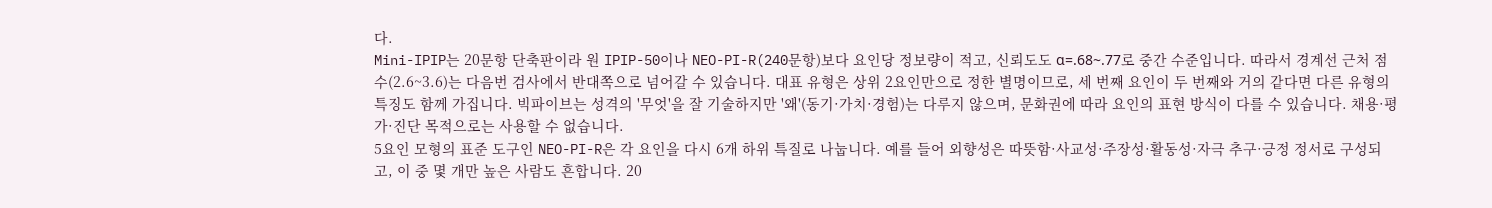다.
Mini-IPIP는 20문항 단축판이라 원 IPIP-50이나 NEO-PI-R(240문항)보다 요인당 정보량이 적고, 신뢰도도 α=.68~.77로 중간 수준입니다. 따라서 경계선 근처 점수(2.6~3.6)는 다음번 검사에서 반대쪽으로 넘어갈 수 있습니다. 대표 유형은 상위 2요인만으로 정한 별명이므로, 세 번째 요인이 두 번째와 거의 같다면 다른 유형의 특징도 함께 가집니다. 빅파이브는 성격의 '무엇'을 잘 기술하지만 '왜'(동기·가치·경험)는 다루지 않으며, 문화권에 따라 요인의 표현 방식이 다를 수 있습니다. 채용·평가·진단 목적으로는 사용할 수 없습니다.
5요인 모형의 표준 도구인 NEO-PI-R은 각 요인을 다시 6개 하위 특질로 나눕니다. 예를 들어 외향성은 따뜻함·사교성·주장성·활동성·자극 추구·긍정 정서로 구성되고, 이 중 몇 개만 높은 사람도 흔합니다. 20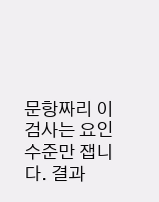문항짜리 이 검사는 요인 수준만 잽니다. 결과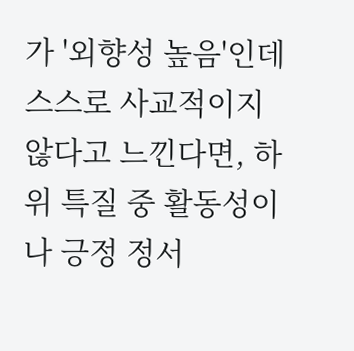가 '외향성 높음'인데 스스로 사교적이지 않다고 느낀다면, 하위 특질 중 활동성이나 긍정 정서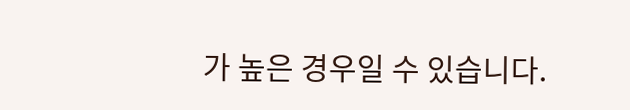가 높은 경우일 수 있습니다.